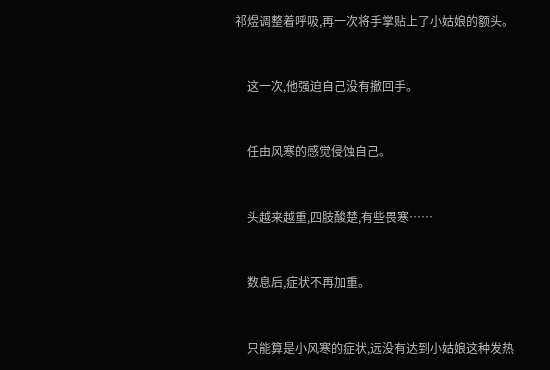祁煜调整着呼吸,再一次将手掌贴上了小姑娘的额头。


    这一次,他强迫自己没有撤回手。


    任由风寒的感觉侵蚀自己。


    头越来越重,四肢酸楚,有些畏寒……


    数息后,症状不再加重。


    只能算是小风寒的症状,远没有达到小姑娘这种发热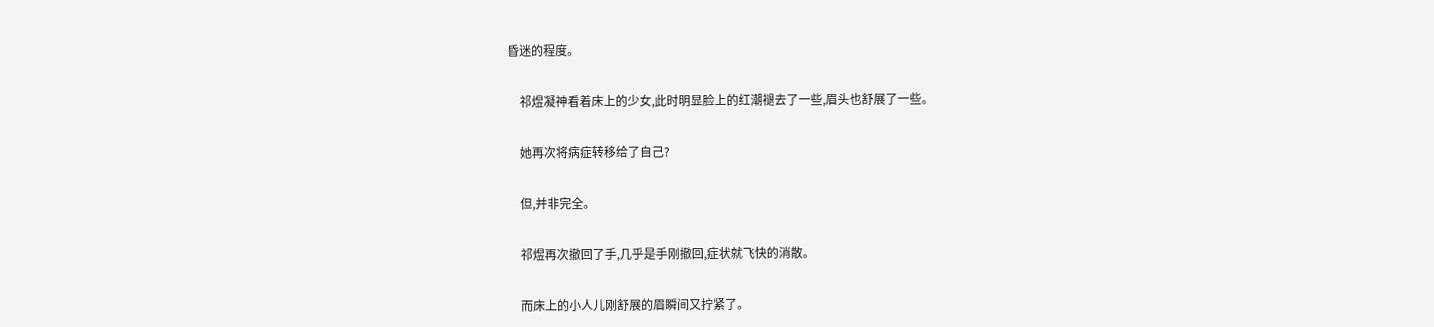昏迷的程度。


    祁煜凝神看着床上的少女,此时明显脸上的红潮褪去了一些,眉头也舒展了一些。


    她再次将病症转移给了自己?


    但,并非完全。


    祁煜再次撤回了手,几乎是手刚撤回,症状就飞快的消散。


    而床上的小人儿刚舒展的眉瞬间又拧紧了。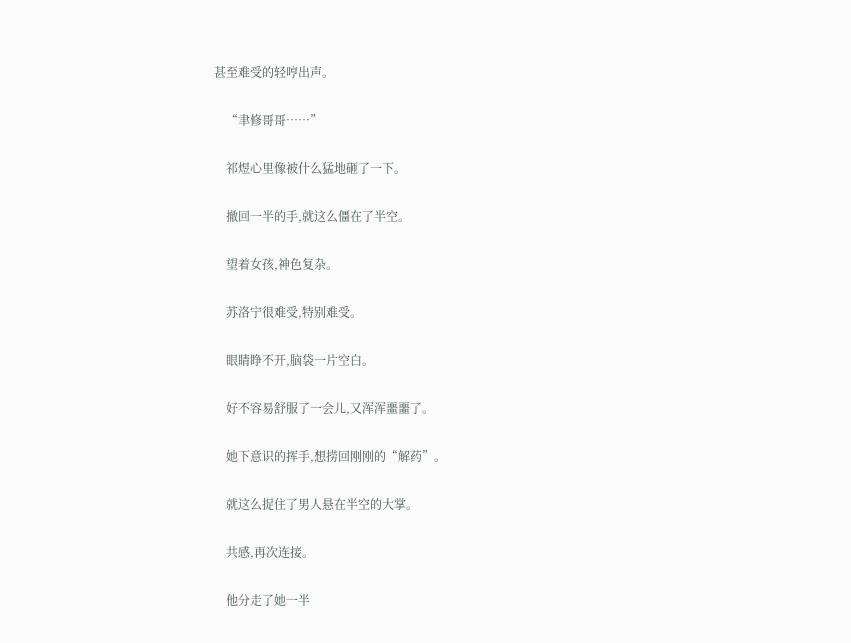甚至难受的轻哼出声。


    “聿修哥哥……”


    祁煜心里像被什么猛地砸了一下。


    撤回一半的手,就这么僵在了半空。


    望着女孩,神色复杂。


    苏洛宁很难受,特别难受。


    眼睛睁不开,脑袋一片空白。


    好不容易舒服了一会儿,又浑浑噩噩了。


    她下意识的挥手,想捞回刚刚的“解药”。


    就这么捉住了男人悬在半空的大掌。


    共感,再次连接。


    他分走了她一半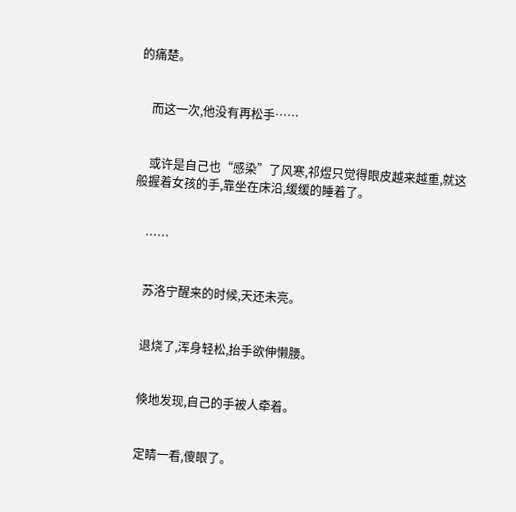的痛楚。


    而这一次,他没有再松手……


    或许是自己也“感染”了风寒,祁煜只觉得眼皮越来越重,就这般握着女孩的手,靠坐在床沿,缓缓的睡着了。


    ……


    苏洛宁醒来的时候,天还未亮。


    退烧了,浑身轻松,抬手欲伸懒腰。


    倏地发现,自己的手被人牵着。


    定睛一看,傻眼了。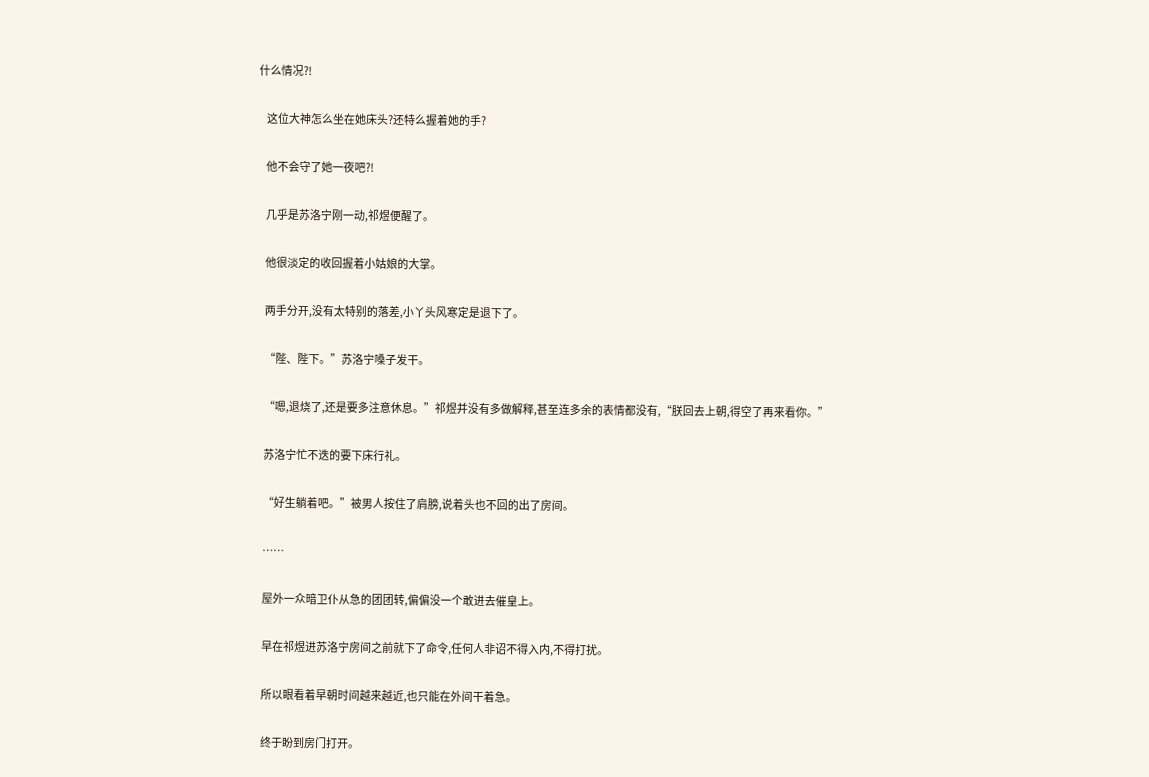什么情况?!


    这位大神怎么坐在她床头?还特么握着她的手?


    他不会守了她一夜吧?!


    几乎是苏洛宁刚一动,祁煜便醒了。


    他很淡定的收回握着小姑娘的大掌。


    两手分开,没有太特别的落差,小丫头风寒定是退下了。


    “陛、陛下。”苏洛宁嗓子发干。


    “嗯,退烧了,还是要多注意休息。”祁煜并没有多做解释,甚至连多余的表情都没有,“朕回去上朝,得空了再来看你。”


    苏洛宁忙不迭的要下床行礼。


    “好生躺着吧。”被男人按住了肩膀,说着头也不回的出了房间。


    ……


    屋外一众暗卫仆从急的团团转,偏偏没一个敢进去催皇上。


    早在祁煜进苏洛宁房间之前就下了命令,任何人非诏不得入内,不得打扰。


    所以眼看着早朝时间越来越近,也只能在外间干着急。


    终于盼到房门打开。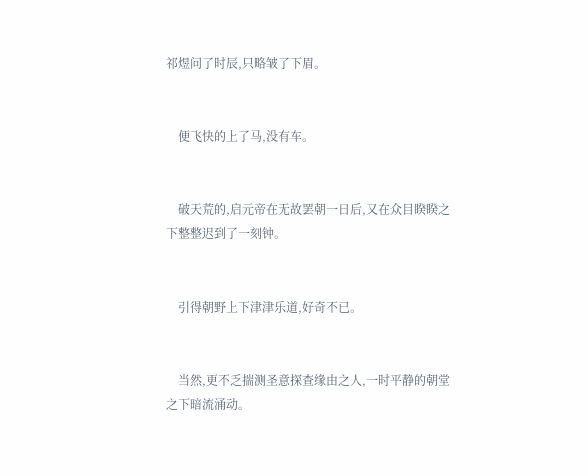祁煜问了时辰,只略皱了下眉。


    便飞快的上了马,没有车。


    破天荒的,启元帝在无故罢朝一日后,又在众目睽睽之下整整迟到了一刻钟。


    引得朝野上下津津乐道,好奇不已。


    当然,更不乏揣测圣意探查缘由之人,一时平静的朝堂之下暗流涌动。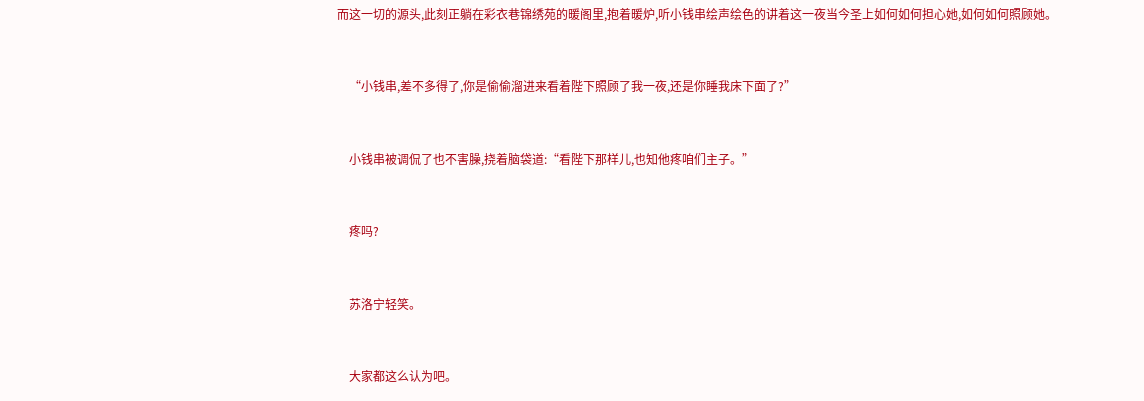而这一切的源头,此刻正躺在彩衣巷锦绣苑的暖阁里,抱着暖炉,听小钱串绘声绘色的讲着这一夜当今圣上如何如何担心她,如何如何照顾她。


    “小钱串,差不多得了,你是偷偷溜进来看着陛下照顾了我一夜,还是你睡我床下面了?”


    小钱串被调侃了也不害臊,挠着脑袋道:“看陛下那样儿,也知他疼咱们主子。”


    疼吗?


    苏洛宁轻笑。


    大家都这么认为吧。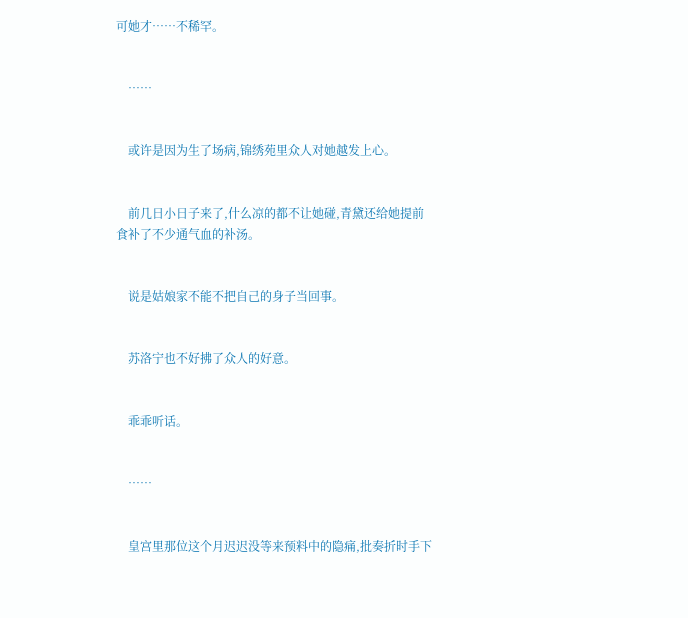可她才……不稀罕。


    ……


    或许是因为生了场病,锦绣苑里众人对她越发上心。


    前几日小日子来了,什么凉的都不让她碰,青黛还给她提前食补了不少通气血的补汤。


    说是姑娘家不能不把自己的身子当回事。


    苏洛宁也不好拂了众人的好意。


    乖乖听话。


    ……


    皇宫里那位这个月迟迟没等来预料中的隐痛,批奏折时手下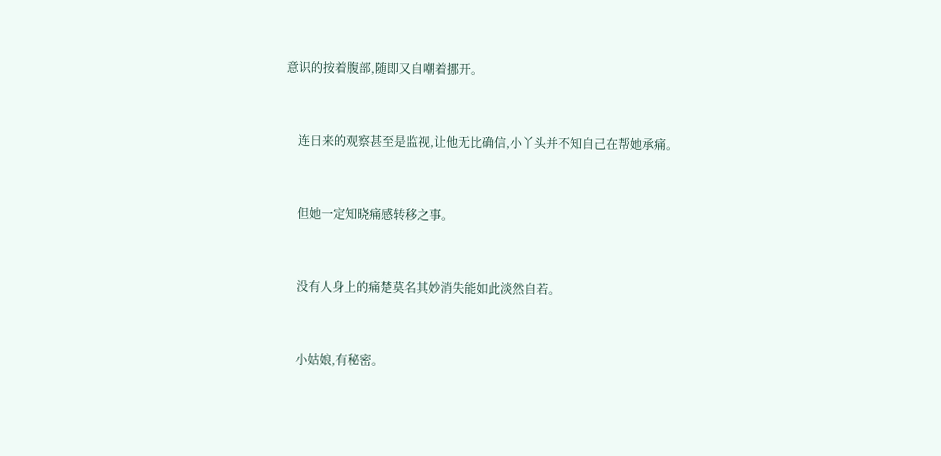意识的按着腹部,随即又自嘲着挪开。


    连日来的观察甚至是监视,让他无比确信,小丫头并不知自己在帮她承痛。


    但她一定知晓痛感转移之事。


    没有人身上的痛楚莫名其妙消失能如此淡然自若。


    小姑娘,有秘密。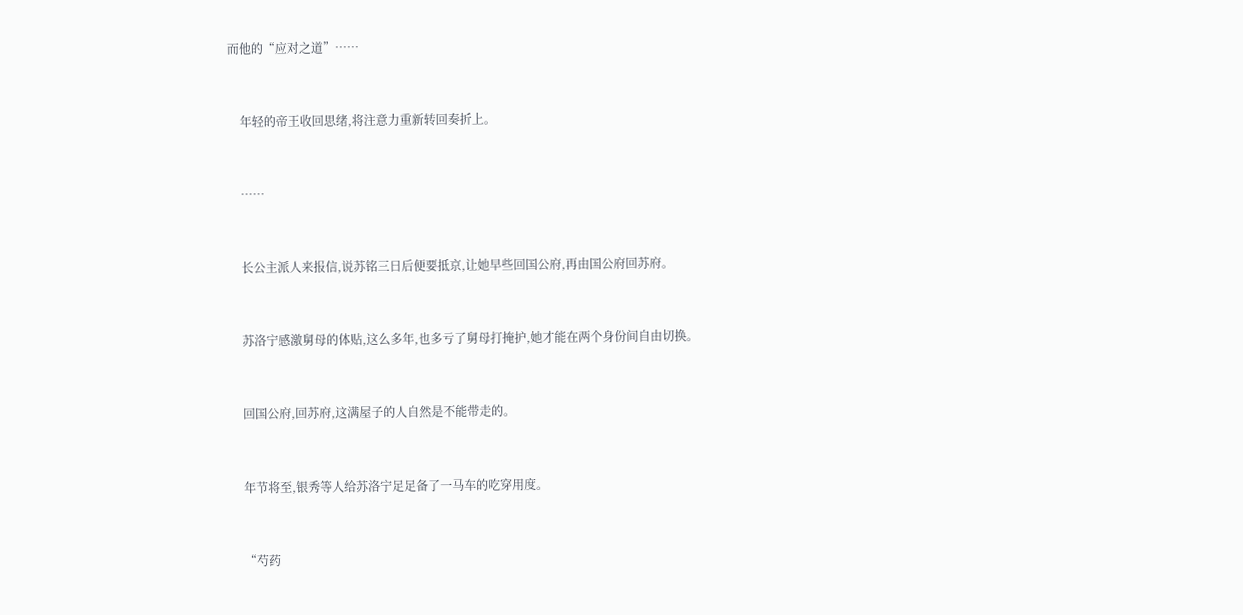而他的“应对之道”……


    年轻的帝王收回思绪,将注意力重新转回奏折上。


    ……


    长公主派人来报信,说苏铭三日后便要抵京,让她早些回国公府,再由国公府回苏府。


    苏洛宁感激舅母的体贴,这么多年,也多亏了舅母打掩护,她才能在两个身份间自由切换。


    回国公府,回苏府,这满屋子的人自然是不能带走的。


    年节将至,银秀等人给苏洛宁足足备了一马车的吃穿用度。


    “芍药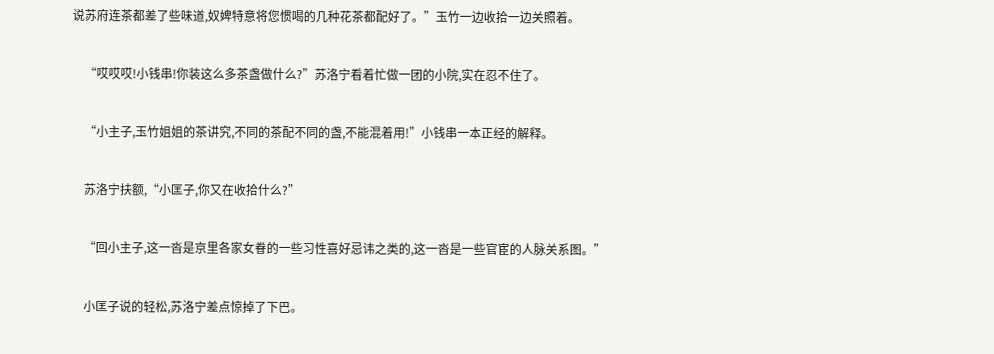说苏府连茶都差了些味道,奴婢特意将您惯喝的几种花茶都配好了。”玉竹一边收拾一边关照着。


    “哎哎哎!小钱串!你装这么多茶盏做什么?”苏洛宁看着忙做一团的小院,实在忍不住了。


    “小主子,玉竹姐姐的茶讲究,不同的茶配不同的盏,不能混着用!”小钱串一本正经的解释。


    苏洛宁扶额,“小匡子,你又在收拾什么?”


    “回小主子,这一沓是京里各家女眷的一些习性喜好忌讳之类的,这一沓是一些官宦的人脉关系图。”


    小匡子说的轻松,苏洛宁差点惊掉了下巴。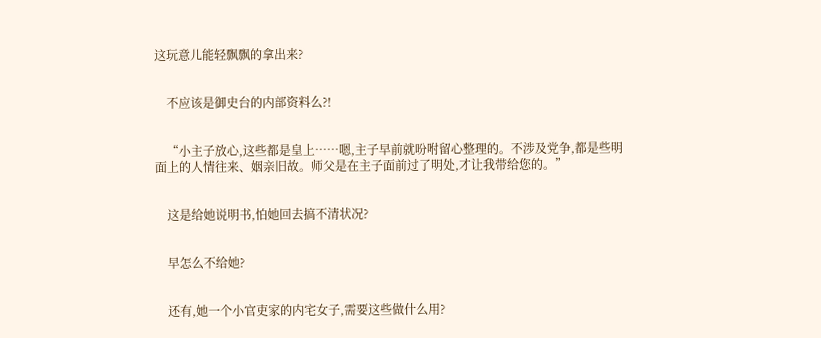这玩意儿能轻飘飘的拿出来?


    不应该是御史台的内部资料么?!


    “小主子放心,这些都是皇上……嗯,主子早前就吩咐留心整理的。不涉及党争,都是些明面上的人情往来、姻亲旧故。师父是在主子面前过了明处,才让我带给您的。”


    这是给她说明书,怕她回去搞不清状况?


    早怎么不给她?


    还有,她一个小官吏家的内宅女子,需要这些做什么用?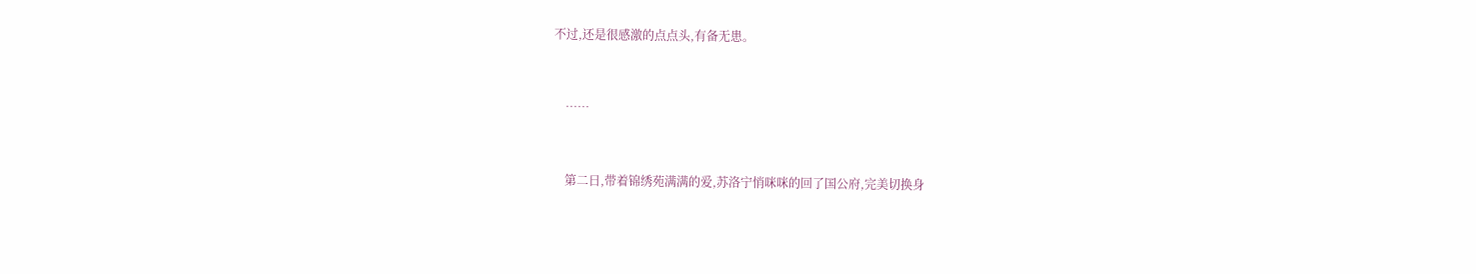不过,还是很感激的点点头,有备无患。


    ……


    第二日,带着锦绣苑满满的爱,苏洛宁悄咪咪的回了国公府,完美切换身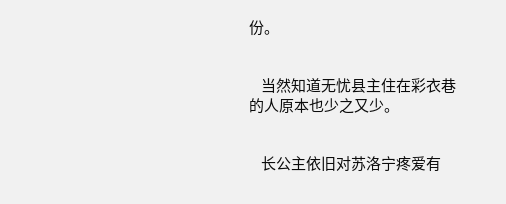份。


    当然知道无忧县主住在彩衣巷的人原本也少之又少。


    长公主依旧对苏洛宁疼爱有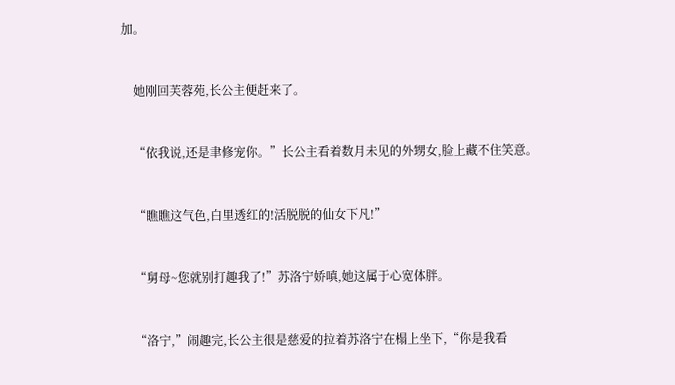加。


    她刚回芙蓉苑,长公主便赶来了。


    “依我说,还是聿修宠你。”长公主看着数月未见的外甥女,脸上藏不住笑意。


    “瞧瞧这气色,白里透红的!活脱脱的仙女下凡!”


    “舅母~您就别打趣我了!”苏洛宁娇嗔,她这属于心宽体胖。


    “洛宁,”闹趣完,长公主很是慈爱的拉着苏洛宁在榻上坐下,“你是我看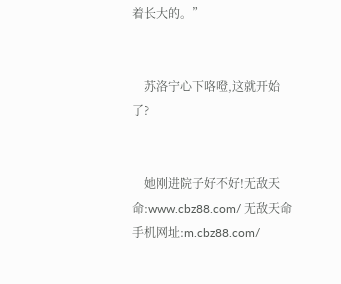着长大的。”


    苏洛宁心下咯噔,这就开始了?


    她刚进院子好不好!无敌天命:www.cbz88.com/ 无敌天命手机网址:m.cbz88.com/